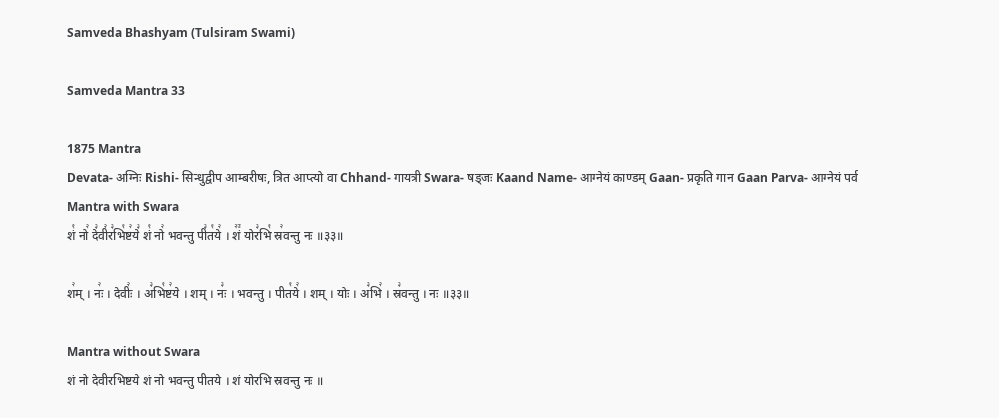Samveda Bhashyam (Tulsiram Swami)

Samveda Mantra 33

1875 Mantra
Devata- अग्निः Rishi- सिन्धुद्वीप आम्बरीषः, त्रित आप्त्यो वा Chhand- गायत्री Swara- षड्जः Kaand Name- आग्नेयं काण्डम् Gaan- प्रकृति गान Gaan Parva- आग्नेयं पर्व
Mantra with Swara
शं꣡ नो꣢ दे꣣वी꣢र꣣भि꣡ष्ट꣢ये꣣ शं꣡ नो꣢ भवन्तु पी꣣त꣡ये꣢ । शं꣢꣫ योर꣣भि꣡ स्र꣢वन्तु नः ॥३३॥

श꣢म् । नः꣢ । देवीः꣢ । अ꣣भि꣡ष्ट꣢ये । शम् । नः꣣ । भवन्तु । पीत꣡ये꣢ । शम् । योः । अ꣣भि꣢ । स्र꣣वन्तु । नः ॥३३॥

Mantra without Swara
शं नो देवीरभिष्टये शं नो भवन्तु पीतये । शं योरभि स्रवन्तु नः ॥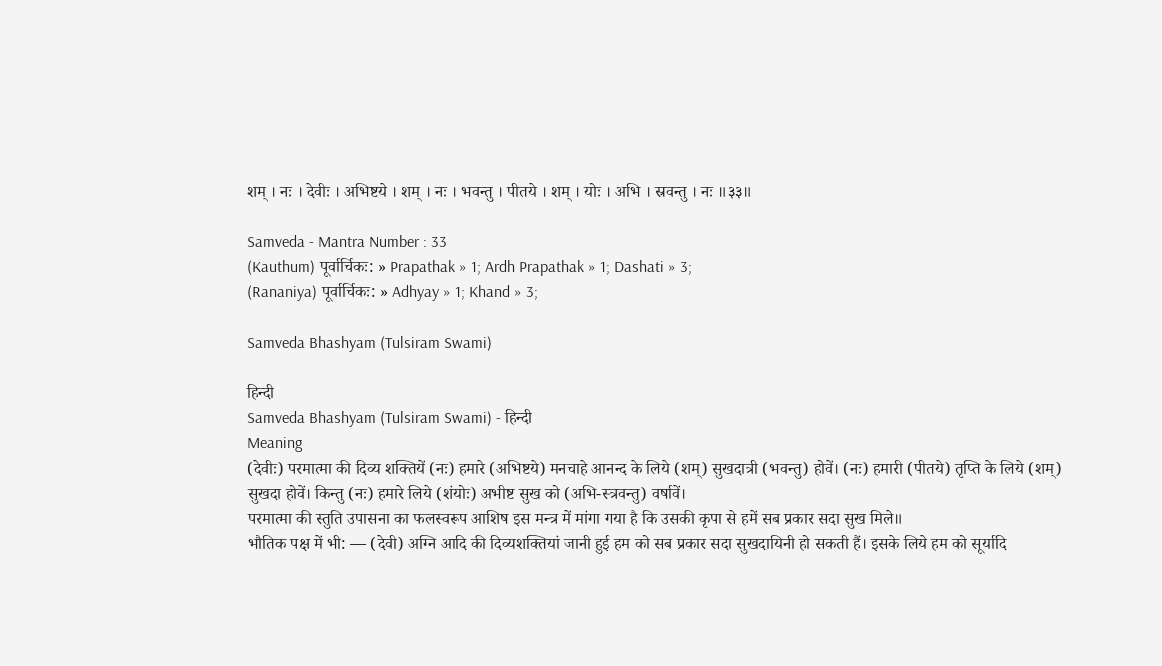शम् । नः । देवीः । अभिष्टये । शम् । नः । भवन्तु । पीतये । शम् । योः । अभि । स्रवन्तु । नः ॥३३॥

Samveda - Mantra Number : 33
(Kauthum) पूर्वार्चिकः: » Prapathak » 1; Ardh Prapathak » 1; Dashati » 3;
(Rananiya) पूर्वार्चिकः: » Adhyay » 1; Khand » 3;

Samveda Bhashyam (Tulsiram Swami)

हिन्दी
Samveda Bhashyam (Tulsiram Swami) - हिन्दी
Meaning
(देवीः) परमात्मा की दिव्य शक्तियें (नः) हमारे (अभिष्टये) मनचाहे आनन्द के लिये (शम्) सुखदात्री (भवन्तु) होवें। (नः) हमारी (पीतये) तृप्ति के लिये (शम्) सुखदा होवें। किन्तु (नः) हमारे लिये (शंयोः) अभीष्ट सुख को (अभि-स्त्रवन्तु) वर्षावें।
परमात्मा की स्तुति उपासना का फलस्वरूप आशिष इस मन्त्र में मांगा गया है कि उसकी कृपा से हमें सब प्रकार सदा सुख मिले॥
भौतिक पक्ष में भी: — (देवी) अग्नि आदि की दिव्यशक्तियां जानी हुई हम को सब प्रकार सदा सुखदायिनी हो सकती हैं। इसके लिये हम को सूर्यादि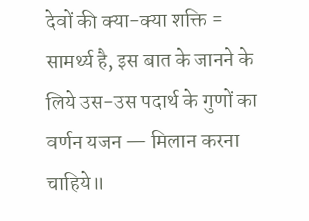देवों की क्या-क्या शक्ति = सामर्थ्य है, इस बात के जानने के लिये उस-उस पदार्थ के गुणों का वर्णन यजन — मिलान करना चाहिये॥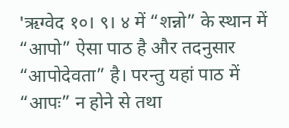'ऋग्वेद १०। ९। ४ में “शन्नो” के स्थान में “आपो” ऐसा पाठ है और तदनुसार “आपोदेवता” है। परन्तु यहां पाठ में “आपः” न होने से तथा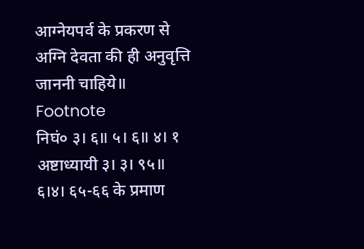आग्नेयपर्व के प्रकरण से अग्नि देवता की ही अनुवृत्ति जाननी चाहिये॥
Footnote
निघं० ३। ६॥ ५। ६॥ ४। १ अष्टाध्यायी ३। ३। ९५॥ ६।४। ६५-६६ के प्रमाण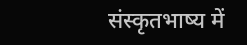संस्कृतभाष्य में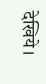देखिये।